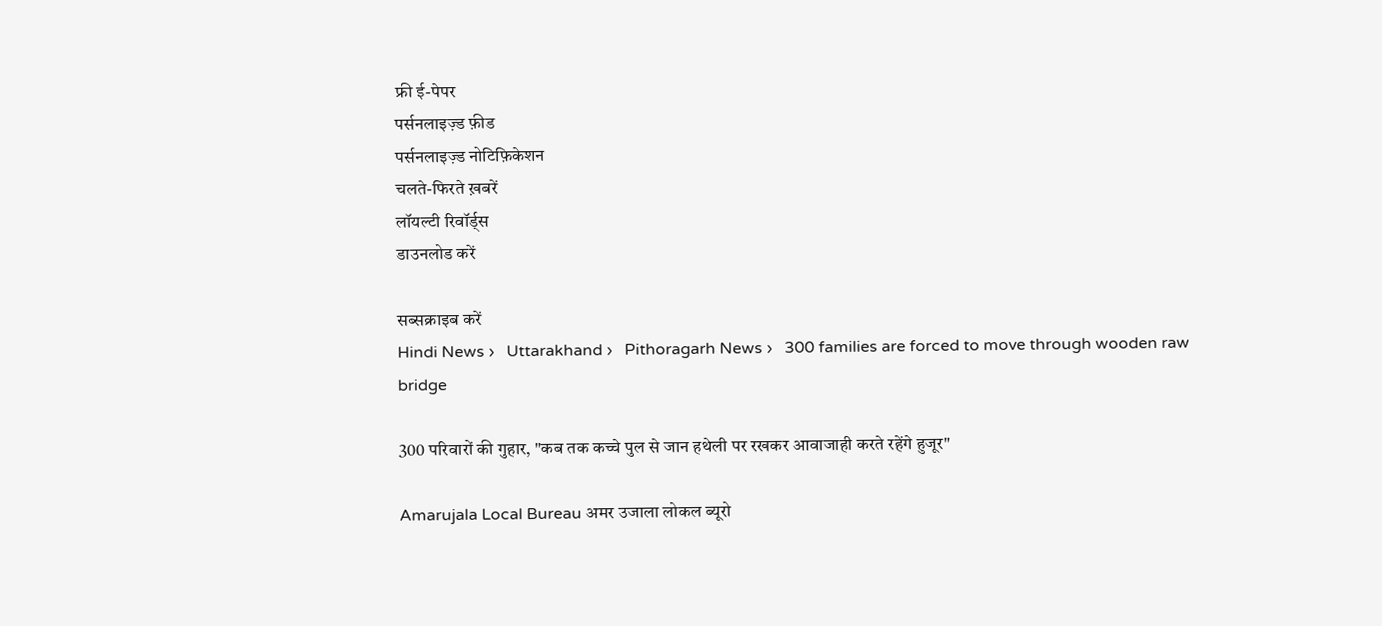फ्री ई-पेपर
पर्सनलाइज़्ड फ़ीड
पर्सनलाइज़्ड नोटिफ़िकेशन
चलते-फिरते ख़बरें
लॉयल्टी रिवॉर्ड्स
डाउनलोड करें

सब्सक्राइब करें
Hindi News ›   Uttarakhand ›   Pithoragarh News ›   300 families are forced to move through wooden raw bridge

300 परिवारों की गुहार, "कब तक कच्चे पुल से जान हथेली पर रखकर आवाजाही करते रहेंगे हुजूर"

Amarujala Local Bureau अमर उजाला लोकल ब्यूरो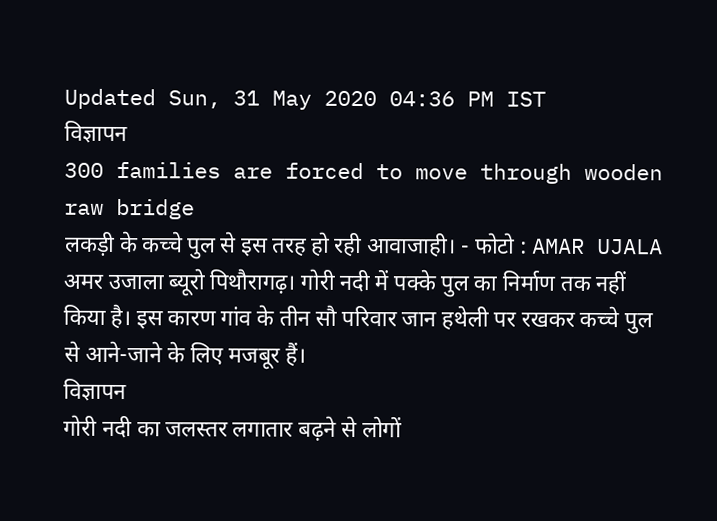Updated Sun, 31 May 2020 04:36 PM IST
विज्ञापन
300 families are forced to move through wooden raw bridge
लकड़ी के कच्चे पुल से इस तरह हो रही आवाजाही। - फोटो : AMAR UJALA
अमर उजाला ब्यूरो पिथौरागढ़। गोरी नदी में पक्के पुल का निर्माण तक नहीं किया है। इस कारण गांव के तीन सौ परिवार जान हथेली पर रखकर कच्चे पुल से आने-जाने के लिए मजबूर हैं।
विज्ञापन
गोरी नदी का जलस्तर लगातार बढ़ने से लोगों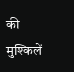की मुश्किलें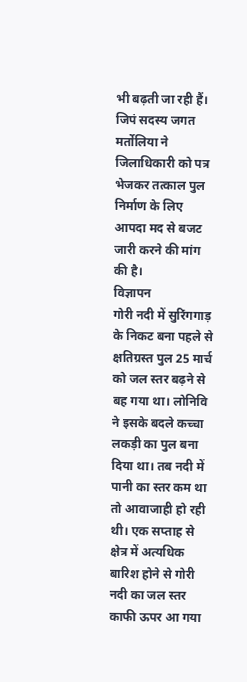भी बढ़ती जा रही हैं। जिपं सदस्य जगत मर्तोलिया ने जिलाधिकारी को पत्र भेजकर तत्काल पुल निर्माण के लिए आपदा मद से बजट जारी करने की मांग की है।
विज्ञापन
गोरी नदी में सुरिंगगाड़ के निकट बना पहले से क्षतिग्रस्त पुल 25 मार्च को जल स्तर बढ़ने से बह गया था। लोनिवि ने इसके बदले कच्चा लकड़ी का पुल बना दिया था। तब नदी में पानी का स्तर कम था तो आवाजाही हो रही थी। एक सप्ताह से क्षेत्र में अत्यधिक बारिश होने से गोरी नदी का जल स्तर काफी ऊपर आ गया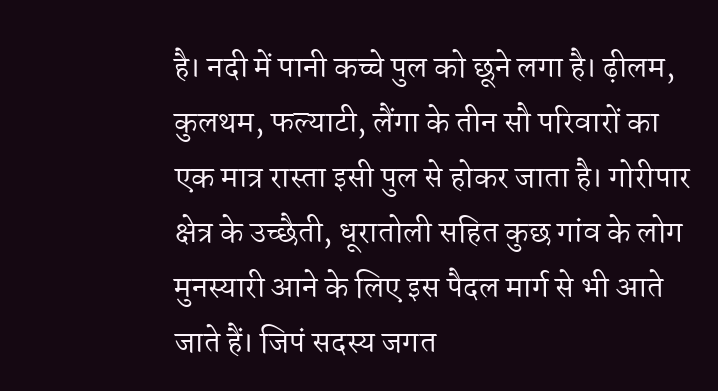है। नदी में पानी कच्चे पुल को छूने लगा है। ढ़ीलम, कुलथम, फल्याटी, लैंगा के तीन सौ परिवारों का एक मात्र रास्ता इसी पुल से होकर जाता है। गोरीपार क्षेत्र के उच्छैती, धूरातोली सहित कुछ गांव के लोग मुनस्यारी आने के लिए इस पैदल मार्ग से भी आते जाते हैं। जिपं सदस्य जगत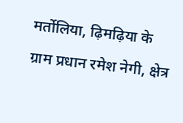मर्तोलिया, ढ़िमढ़िया के ग्राम प्रधान रमेश नेगी, क्षेत्र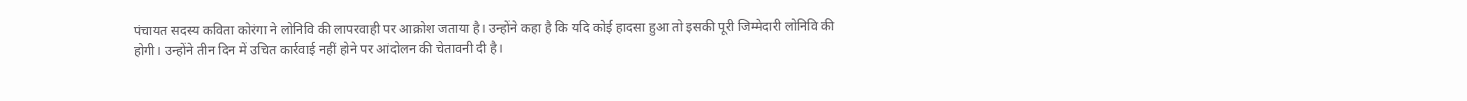पंचायत सदस्य कविता कोरंगा ने लोनिवि की लापरवाही पर आक्रोश जताया है। उन्होंने कहा है कि यदि कोई हादसा हुआ तो इसकी पूरी जिम्मेदारी लोनिवि की होगी। उन्होंने तीन दिन में उचित कार्रवाई नहीं होने पर आंदोलन की चेतावनी दी है।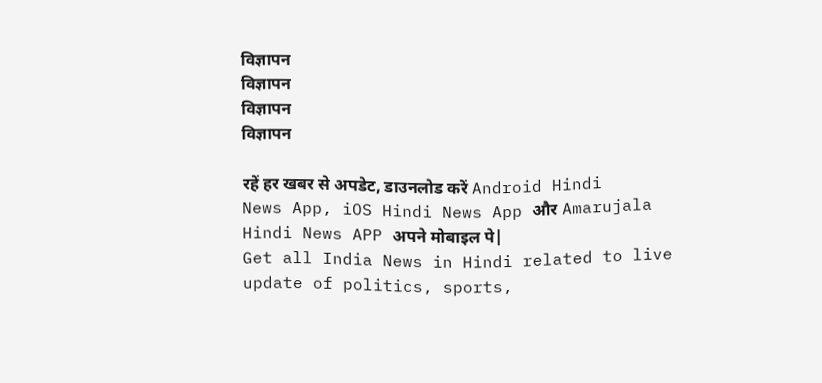विज्ञापन
विज्ञापन
विज्ञापन
विज्ञापन

रहें हर खबर से अपडेट, डाउनलोड करें Android Hindi News App, iOS Hindi News App और Amarujala Hindi News APP अपने मोबाइल पे|
Get all India News in Hindi related to live update of politics, sports,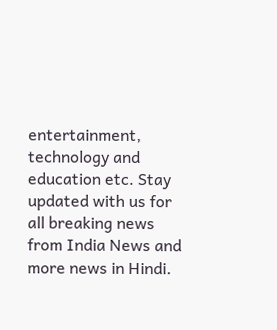entertainment, technology and education etc. Stay updated with us for all breaking news from India News and more news in Hindi.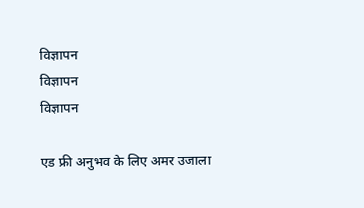विज्ञापन
विज्ञापन
विज्ञापन

एड फ्री अनुभव के लिए अमर उजाला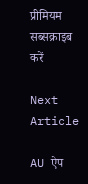प्रीमियम सब्सक्राइब करें

Next Article

AU ऐप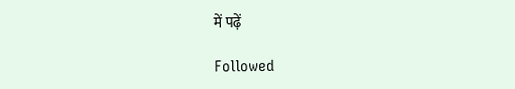में पढ़ें

Followed